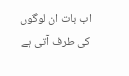اب بات ان لوگوں کی طرف آتی ہے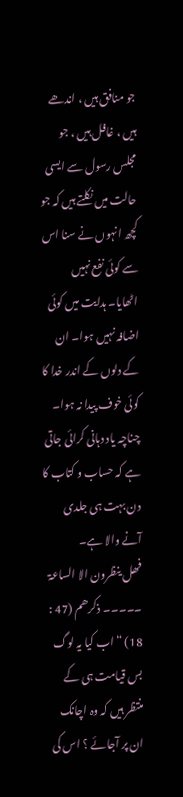جو منافق ہیں ، اندھے ہیں ، غافل ہیں ، جو مجلس رسول سے ایسی حالت میں نکلتے ہیں کہ جو کچھ انہوں نے سنا اس سے کوئی نفع نہیں اٹھایا۔ ہدایت میں کوئی اضافہ نہیں ہوا۔ ان کے دلوں کے اندر خدا کا کوئی خوف پیدا نہ ہوا۔ چناچہ یاد دہانی کرائی جاتی ہے کہ حساب و کتاب کا دن بہت ہی جلدی آنے والا ہے۔
فھل ینظرون الا الساعۃ ۔۔۔۔۔ ذکرھم (47 : 18) “ اب کیا یہ لوگ بس قیامت ہی کے منتظر ہیں کہ وہ اچانک ان پر آجائے ؟ اس کی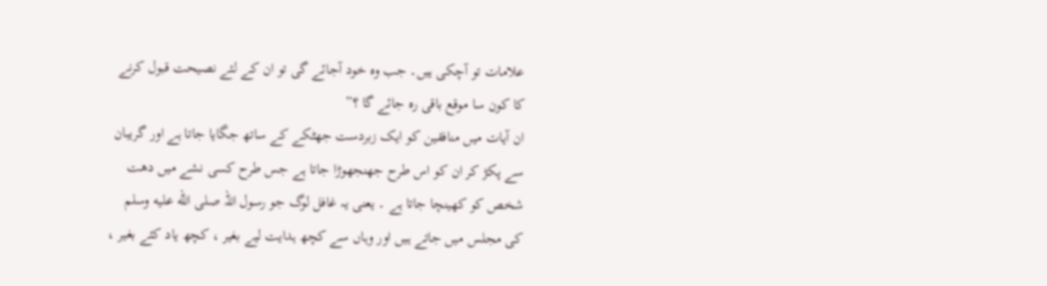علامات تو آچکی ہیں۔ جب وہ خود آجائے گی تو ان کے لئے نصیحت قبول کرنے کا کون سا موقع باقی رہ جائے گا ؟”
ان آیات میں منافقین کو ایک زبردست جھٹکے کے ساتھ جگایا جاتا ہے اور گریبان سے پکڑ کر ان کو اس طرح جھنجھوڑا جاتا ہے جس طرح کسی نشے میں دھت شخص کو کھینچا جاتا ہے ۔ یعنی یہ غافل لوگ جو رسول اللہ صلى الله عليه وسلم کی مجلس میں جاتے ہیں اور وہاں سے کچھ ہدایت لیے بغیر ، کچھ یاد کئے بغیر ،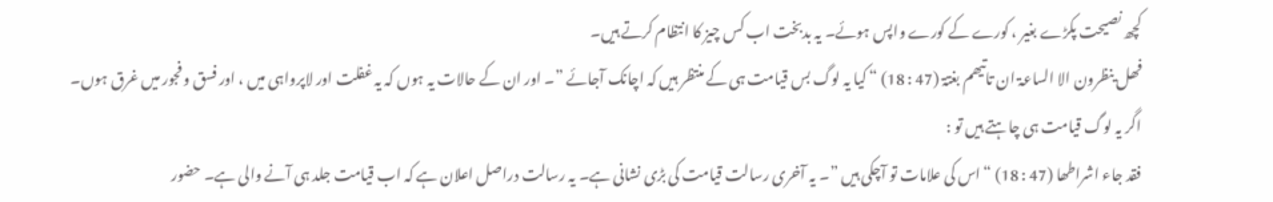کچھ نصیحت پکڑے بغیر ، کورے کے کورے واپس ہوئے۔ یہ بدبخت اب کس چیز کا انتظام کرتے ہیں۔
فھل ینظرون الا الساعۃ ان تاتیھم بغتۃ (47 : 18) “ کیا یہ لوگ بس قیامت ہی کے منتظر ہیں کہ اچانک آجائے ”۔ اور ان کے حالات یہ ہوں کہ یہ غفلت اور لاپرواہی میں ، اور فسق و فجور میں غرق ہوں۔
اگر یہ لوگ قیامت ہی چاہتے ہیں تو :
فقد جاء اشراطھا (47 : 18) “ اس کی علامات تو آچکی ہیں ”۔ یہ آخری رسالت قیامت کی بڑی نشانی ہے۔ یہ رسالت دراصل اعلان ہے کہ اب قیامت جلد ہی آنے والی ہے۔ حضور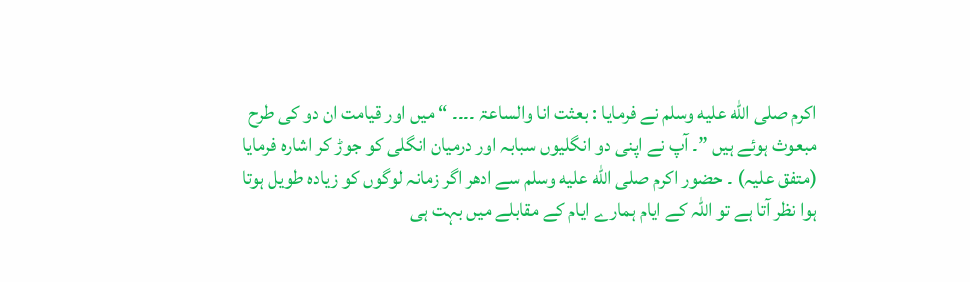اکرم صلى الله عليه وسلم نے فرمایا : بعثت انا والساعۃ ۔۔۔۔ “ میں اور قیامت ان دو کی طرح مبعوث ہوئے ہیں ”۔ آپ نے اپنی دو انگلیوں سبابہ اور درمیان انگلی کو جوڑ کر اشارہ فرمایا (متفق علیہ) ۔ حضور اکرم صلى الله عليه وسلم سے ادھر اگر زمانہ لوگوں کو زیادہ طویل ہوتا ہوا نظر آتا ہے تو اللہ کے ایام ہمارے ایام کے مقابلے میں بہت ہی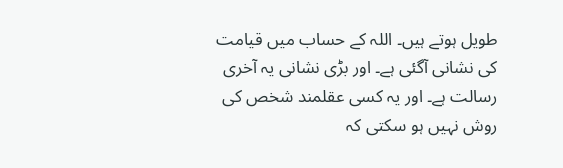طویل ہوتے ہیں۔ اللہ کے حساب میں قیامت کی نشانی آگئی ہے۔ اور بڑی نشانی یہ آخری رسالت ہے۔ اور یہ کسی عقلمند شخص کی روش نہیں ہو سکتی کہ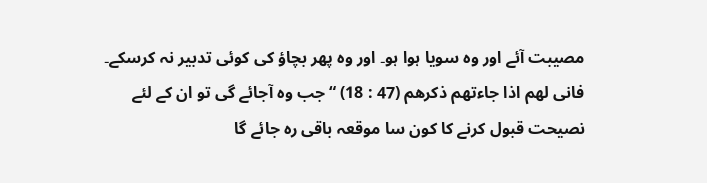مصیبت آئے اور وہ سویا ہوا ہو۔ اور وہ پھر بچاؤ کی کوئی تدبیر نہ کرسکے۔
فانی لھم اذا جاءتھم ذکرھم (47 : 18) “ جب وہ آجائے گی تو ان کے لئے نصیحت قبول کرنے کا کون سا موقعہ باقی رہ جائے گا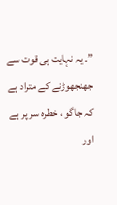”۔ یہ نہایت ہی قوت سے جھنجھوڑنے کے متراد ہے کہ جاگو ، خطرہ سر پر ہے اور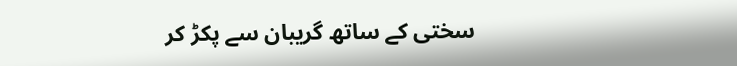سختی کے ساتھ گریبان سے پکڑ کر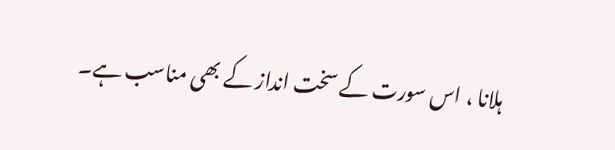ہلانا ، اس سورت کے سخت انداز کے بھی مناسب ہے۔